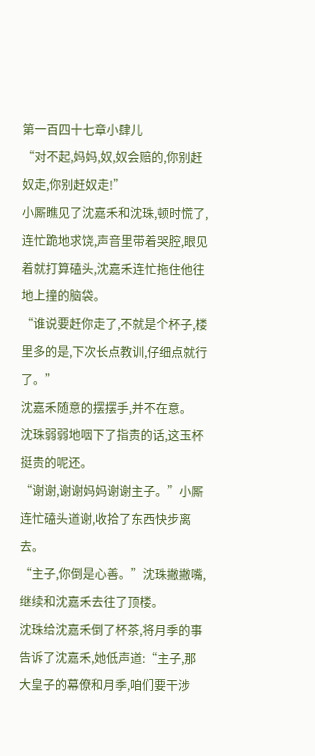第一百四十七章小肆儿
“对不起,妈妈,奴,奴会赔的,你别赶奴走,你别赶奴走!”
小厮瞧见了沈嘉禾和沈珠,顿时慌了,连忙跪地求饶,声音里带着哭腔,眼见着就打算磕头,沈嘉禾连忙拖住他往地上撞的脑袋。
“谁说要赶你走了,不就是个杯子,楼里多的是,下次长点教训,仔细点就行了。”
沈嘉禾随意的摆摆手,并不在意。
沈珠弱弱地咽下了指责的话,这玉杯挺贵的呢还。
“谢谢,谢谢妈妈谢谢主子。”小厮连忙磕头道谢,收拾了东西快步离去。
“主子,你倒是心善。”沈珠撇撇嘴,继续和沈嘉禾去往了顶楼。
沈珠给沈嘉禾倒了杯茶,将月季的事告诉了沈嘉禾,她低声道:“主子,那大皇子的幕僚和月季,咱们要干涉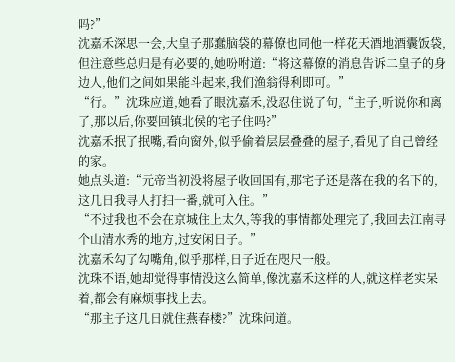吗?”
沈嘉禾深思一会,大皇子那蠢脑袋的幕僚也同他一样花天酒地酒囊饭袋,但注意些总归是有必要的,她吩咐道:“将这幕僚的消息告诉二皇子的身边人,他们之间如果能斗起来,我们渔翁得利即可。”
“行。”沈珠应道,她看了眼沈嘉禾,没忍住说了句,“主子,听说你和离了,那以后,你要回镇北侯的宅子住吗?”
沈嘉禾抿了抿嘴,看向窗外,似乎偷着层层叠叠的屋子,看见了自己曾经的家。
她点头道:“元帝当初没将屋子收回国有,那宅子还是落在我的名下的,这几日我寻人打扫一番,就可入住。”
“不过我也不会在京城住上太久,等我的事情都处理完了,我回去江南寻个山清水秀的地方,过安闲日子。”
沈嘉禾勾了勾嘴角,似乎那样,日子近在咫尺一般。
沈珠不语,她却觉得事情没这么简单,像沈嘉禾这样的人,就这样老实呆着,都会有麻烦事找上去。
“那主子这几日就住燕春楼?”沈珠问道。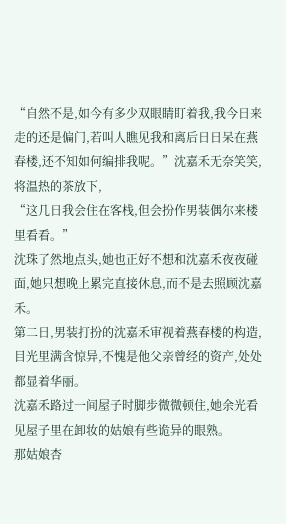“自然不是,如今有多少双眼睛盯着我,我今日来走的还是偏门,若叫人瞧见我和离后日日呆在燕春楼,还不知如何编排我呢。”沈嘉禾无奈笑笑,将温热的茶放下,
“这几日我会住在客栈,但会扮作男装偶尔来楼里看看。”
沈珠了然地点头,她也正好不想和沈嘉禾夜夜碰面,她只想晚上累完直接休息,而不是去照顾沈嘉禾。
第二日,男装打扮的沈嘉禾审视着燕春楼的构造,目光里满含惊异,不愧是他父亲曾经的资产,处处都显着华丽。
沈嘉禾路过一间屋子时脚步微微顿住,她余光看见屋子里在卸妆的姑娘有些诡异的眼熟。
那姑娘杏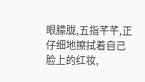眼朦胧,五指芊芊,正仔细地擦拭着自己脸上的红妆,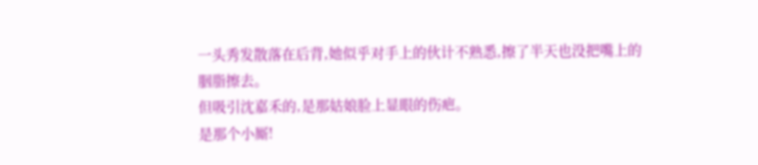一头秀发散落在后背,她似乎对手上的伙计不熟悉,擦了半天也没把嘴上的胭脂擦去。
但吸引沈嘉禾的,是那姑娘脸上显眼的伤疤。
是那个小厮!